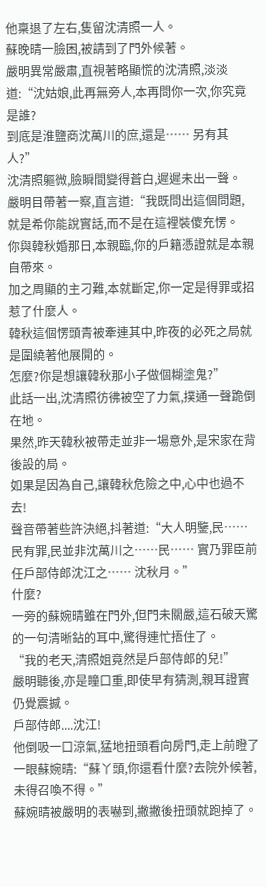他稟退了左右,隻留沈清照一人。
蘇晚晴一臉困,被請到了門外候著。
嚴明異常嚴肅,直視著略顯慌的沈清照,淡淡道:“沈姑娘,此再無旁人,本再問你一次,你究竟是誰?
到底是淮鹽商沈萬川的庶,還是…… 另有其人?”
沈清照軀微,臉瞬間變得蒼白,遲遲未出一聲。
嚴明目帶著一察,直言道:“我既問出這個問題,就是希你能說實話,而不是在這裡裝傻充愣。
你與韓秋婚那日,本親臨,你的戶籍憑證就是本親自帶來。
加之周顯的主刁難,本就斷定,你一定是得罪或招惹了什麼人。
韓秋這個愣頭青被牽連其中,昨夜的必死之局就是圍繞著他展開的。
怎麼?你是想讓韓秋那小子做個糊塗鬼?”
此話一出,沈清照彷彿被空了力氣,撲通一聲跪倒在地。
果然,昨天韓秋被帶走並非一場意外,是宋家在背後設的局。
如果是因為自己,讓韓秋危險之中,心中也過不去!
聲音帶著些許決絕,抖著道:“大人明鑒,民…… 民有罪,民並非沈萬川之……民…… 實乃罪臣前任戶部侍郎沈江之…… 沈秋月。”
什麼?
一旁的蘇婉晴雖在門外,但門未關嚴,這石破天驚的一句清晰鉆的耳中,驚得連忙捂住了。
“我的老天,清照姐竟然是戶部侍郎的兒!”
嚴明聽後,亦是瞳口重,即使早有猜測,親耳證實仍覺震撼。
戶部侍郎....沈江!
他倒吸一口涼氣,猛地扭頭看向房門,走上前瞪了一眼蘇婉晴:“蘇丫頭,你還看什麼?去院外候著,未得召喚不得。”
蘇婉晴被嚴明的表嚇到,撇撇後扭頭就跑掉了。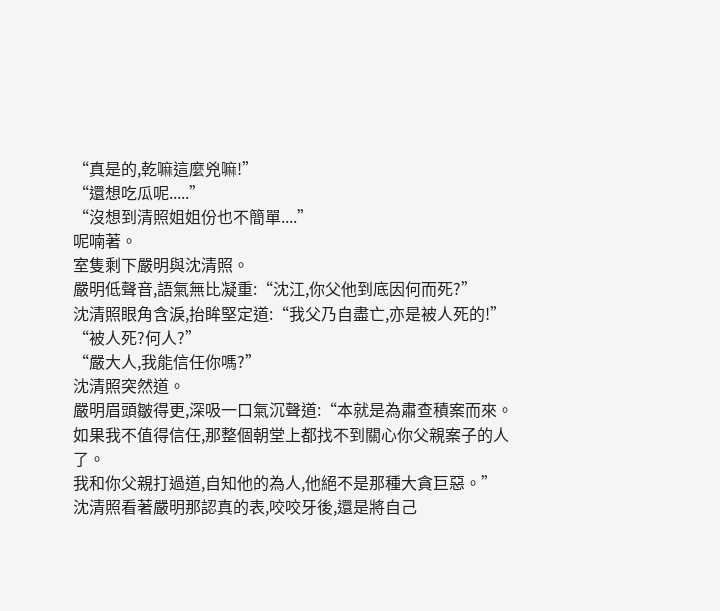“真是的,乾嘛這麼兇嘛!”
“還想吃瓜呢.....”
“沒想到清照姐姐份也不簡單....”
呢喃著。
室隻剩下嚴明與沈清照。
嚴明低聲音,語氣無比凝重:“沈江,你父他到底因何而死?”
沈清照眼角含淚,抬眸堅定道:“我父乃自盡亡,亦是被人死的!”
“被人死?何人?”
“嚴大人,我能信任你嗎?”
沈清照突然道。
嚴明眉頭皺得更,深吸一口氣沉聲道:“本就是為肅查積案而來。
如果我不值得信任,那整個朝堂上都找不到關心你父親案子的人了。
我和你父親打過道,自知他的為人,他絕不是那種大貪巨惡。”
沈清照看著嚴明那認真的表,咬咬牙後,還是將自己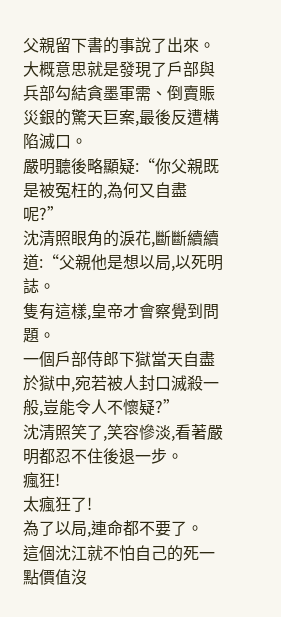父親留下書的事說了出來。
大概意思就是發現了戶部與兵部勾結貪墨軍需、倒賣賑災銀的驚天巨案,最後反遭構陷滅口。
嚴明聽後略顯疑:“你父親既是被冤枉的,為何又自盡呢?”
沈清照眼角的淚花,斷斷續續道:“父親他是想以局,以死明誌。
隻有這樣,皇帝才會察覺到問題。
一個戶部侍郎下獄當天自盡於獄中,宛若被人封口滅殺一般,豈能令人不懷疑?”
沈清照笑了,笑容慘淡,看著嚴明都忍不住後退一步。
瘋狂!
太瘋狂了!
為了以局,連命都不要了。
這個沈江就不怕自己的死一點價值沒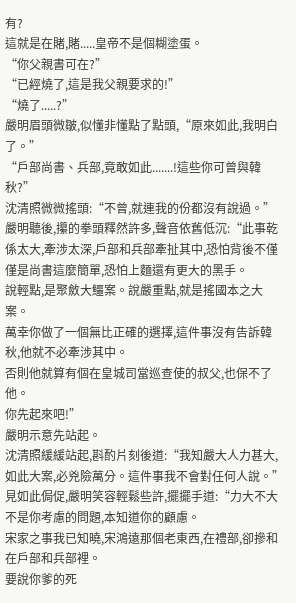有?
這就是在賭,賭.....皇帝不是個糊塗蛋。
“你父親書可在?”
“已經燒了,這是我父親要求的!”
“燒了.....?”
嚴明眉頭微皺,似懂非懂點了點頭,“原來如此,我明白了。”
“戶部尚書、兵部,竟敢如此.......!這些你可曾與韓秋?”
沈清照微微搖頭:“不曾,就連我的份都沒有說過。”
嚴明聽後,攥的拳頭釋然許多,聲音依舊低沉:“此事乾係太大,牽涉太深,戶部和兵部牽扯其中,恐怕背後不僅僅是尚書這麼簡單,恐怕上麵還有更大的黑手。
說輕點,是聚斂大鱷案。說嚴重點,就是搖國本之大案。
萬幸你做了一個無比正確的選擇,這件事沒有告訴韓秋,他就不必牽涉其中。
否則他就算有個在皇城司當巡查使的叔父,也保不了他。
你先起來吧!”
嚴明示意先站起。
沈清照緩緩站起,斟酌片刻後道:“我知嚴大人力甚大,如此大案,必兇險萬分。這件事我不會對任何人說。”
見如此侷促,嚴明笑容輕鬆些許,擺擺手道:“力大不大不是你考慮的問題,本知道你的顧慮。
宋家之事我已知曉,宋鴻遠那個老東西,在禮部,卻摻和在戶部和兵部裡。
要說你爹的死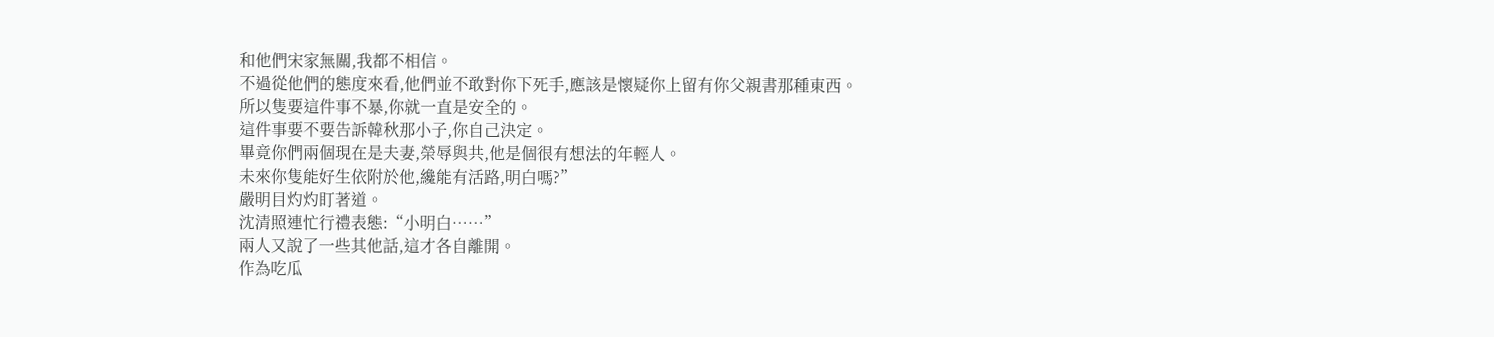和他們宋家無關,我都不相信。
不過從他們的態度來看,他們並不敢對你下死手,應該是懷疑你上留有你父親書那種東西。
所以隻要這件事不暴,你就一直是安全的。
這件事要不要告訴韓秋那小子,你自己決定。
畢竟你們兩個現在是夫妻,榮辱與共,他是個很有想法的年輕人。
未來你隻能好生依附於他,纔能有活路,明白嗎?”
嚴明目灼灼盯著道。
沈清照連忙行禮表態:“小明白……”
兩人又說了一些其他話,這才各自離開。
作為吃瓜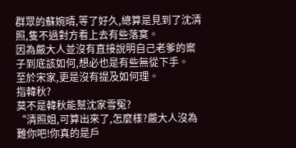群眾的蘇婉晴,等了好久,總算是見到了沈清照,隻不過對方看上去有些落寞。
因為嚴大人並沒有直接說明自己老爹的案子到底該如何,想必也是有些無從下手。
至於宋家,更是沒有提及如何理。
指韓秋?
莫不是韓秋能幫沈家雪冤?
“清照姐,可算出來了,怎麼樣?嚴大人沒為難你吧!你真的是戶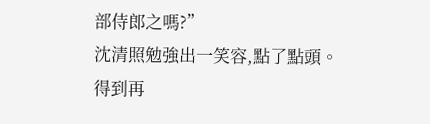部侍郎之嗎?”
沈清照勉強出一笑容,點了點頭。
得到再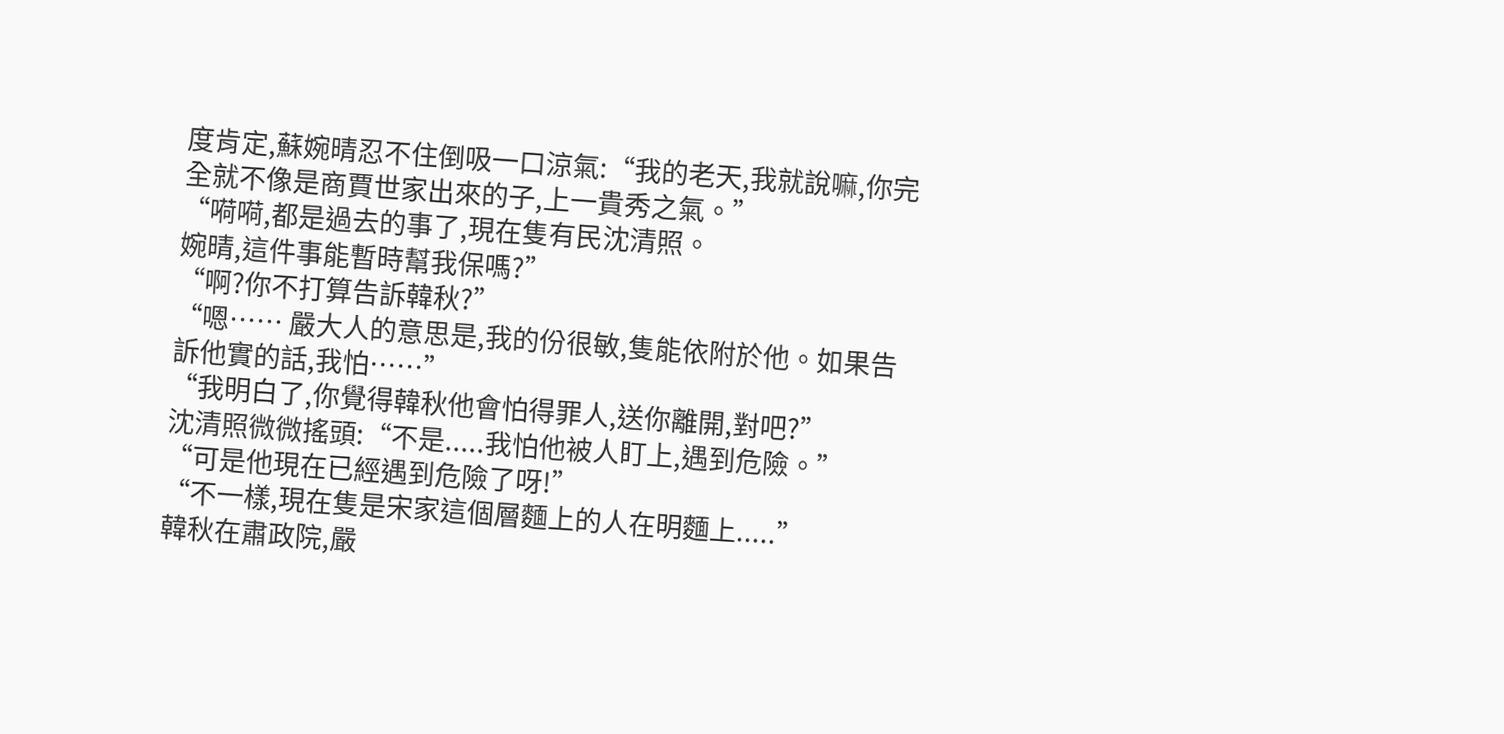度肯定,蘇婉晴忍不住倒吸一口涼氣:“我的老天,我就說嘛,你完全就不像是商賈世家出來的子,上一貴秀之氣。”
“嗬嗬,都是過去的事了,現在隻有民沈清照。
婉晴,這件事能暫時幫我保嗎?”
“啊?你不打算告訴韓秋?”
“嗯…… 嚴大人的意思是,我的份很敏,隻能依附於他。如果告訴他實的話,我怕……”
“我明白了,你覺得韓秋他會怕得罪人,送你離開,對吧?”
沈清照微微搖頭:“不是.....我怕他被人盯上,遇到危險。”
“可是他現在已經遇到危險了呀!”
“不一樣,現在隻是宋家這個層麵上的人在明麵上.....”
韓秋在肅政院,嚴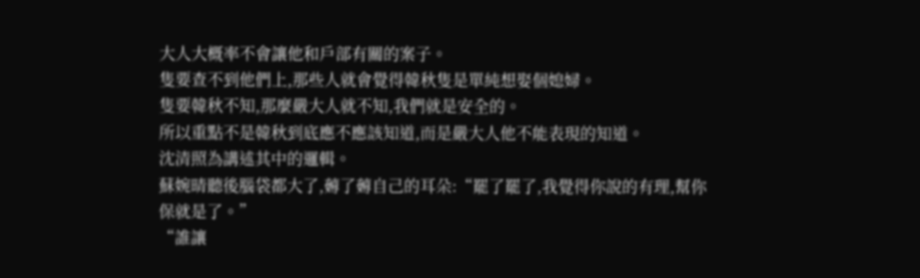大人大概率不會讓他和戶部有關的案子。
隻要查不到他們上,那些人就會覺得韓秋隻是單純想娶個媳婦。
隻要韓秋不知,那麼嚴大人就不知,我們就是安全的。
所以重點不是韓秋到底應不應該知道,而是嚴大人他不能表現的知道。
沈清照為講述其中的邏輯。
蘇婉晴聽後腦袋都大了,薅了薅自己的耳朵:“罷了罷了,我覺得你說的有理,幫你保就是了。”
“誰讓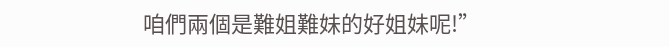咱們兩個是難姐難妹的好姐妹呢!”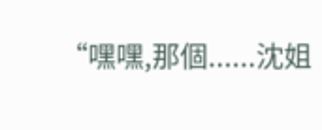“嘿嘿,那個......沈姐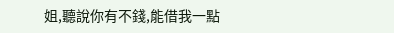姐,聽說你有不錢,能借我一點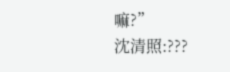嘛?”
沈清照:???